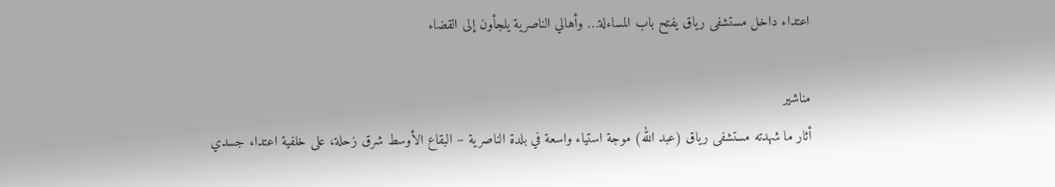اعتداء داخل مستشفى رياق يفتح باب المساءلة… وأهالي الناصرية يلجأون إلى القضاء

مناشير
أثار ما شهدته مستشفى رياق (عبد الله) موجة استياء واسعة في بلدة الناصرية – البقاع الأوسط شرق زحلة، على خلفية اعتداء جسدي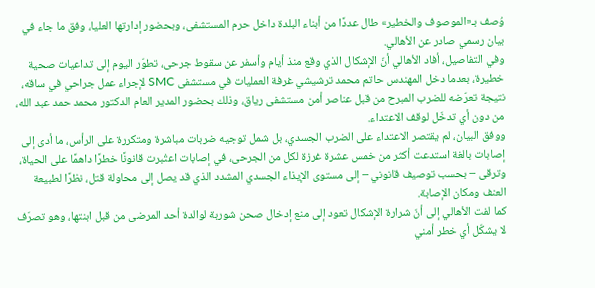وُصف بـ«الموصوف والخطير» طال عددًا من أبناء البلدة داخل حرم المستشفى، وبحضور إدارتها العليا، وفق ما جاء في بيان رسمي صادر عن الأهالي.
وفي التفاصيل، أفاد الأهالي أنّ الإشكال الذي وقع منذ أيام وأسفر عن سقوط جرحى، تطوّر اليوم إلى تداعيات صحية خطيرة، بعدما دخل المهندس حاتم محمد ترشيشي غرفة العمليات في مستشفى SMC لإجراء عمل جراحي في ساقه، نتيجة تعرّضه للضرب المبرح من قبل عناصر أمن مستشفى رياق، وذلك بحضور المدير العام الدكتور محمد حمد عبد الله، من دون أي تدخّل لوقف الاعتداء.
ووفق البيان، لم يقتصر الاعتداء على الضرب الجسدي، بل شمل توجيه ضربات مباشرة ومتكررة على الرأس، ما أدى إلى إصابات بالغة استدعت أكثر من خمس عشرة غرزة لكل من الجرحى، في إصابات اعتُبرت قانونًا خطرًا داهمًا على الحياة، وترقى – بحسب توصيف قانوني – إلى مستوى الإيذاء الجسدي المشدد الذي قد يصل إلى محاولة قتل، نظرًا لطبيعة العنف ومكان الإصابة.
كما لفت الأهالي إلى أنّ شرارة الإشكال تعود إلى منع إدخال صحن شوربة لوالدة أحد المرضى من قبل ابنتها، وهو تصرّف لا يشكّل أي خطر أمني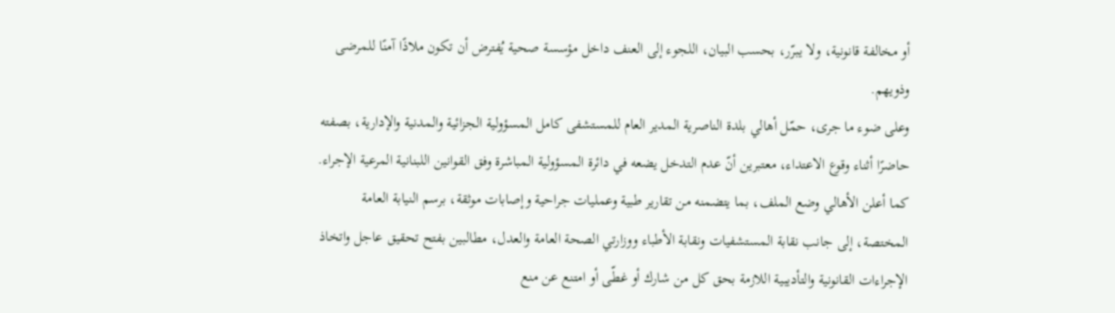أو مخالفة قانونية، ولا يبرّر، بحسب البيان، اللجوء إلى العنف داخل مؤسسة صحية يُفترض أن تكون ملاذًا آمنًا للمرضى وذويهم.
وعلى ضوء ما جرى، حمّل أهالي بلدة الناصرية المدير العام للمستشفى كامل المسؤولية الجزائية والمدنية والإدارية، بصفته حاضرًا أثناء وقوع الاعتداء، معتبرين أنّ عدم التدخل يضعه في دائرة المسؤولية المباشرة وفق القوانين اللبنانية المرعية الإجراء.
كما أعلن الأهالي وضع الملف، بما يتضمنه من تقارير طبية وعمليات جراحية وإصابات موثقة، برسم النيابة العامة المختصة، إلى جانب نقابة المستشفيات ونقابة الأطباء ووزارتي الصحة العامة والعدل، مطالبين بفتح تحقيق عاجل واتخاذ الإجراءات القانونية والتأديبية اللازمة بحق كل من شارك أو غطّى أو امتنع عن منع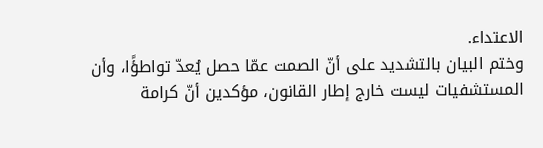الاعتداء.
وختم البيان بالتشديد على أنّ الصمت عمّا حصل يُعدّ تواطؤًا، وأن المستشفيات ليست خارج إطار القانون، مؤكدين أنّ كرامة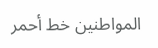المواطنين خط أحمر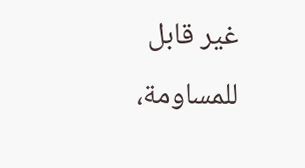غير قابل للمساومة،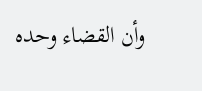وأن القضاء وحده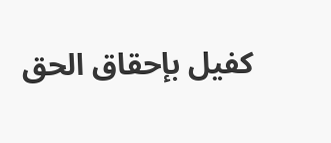كفيل بإحقاق الحق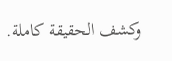وكشف الحقيقة كاملة.